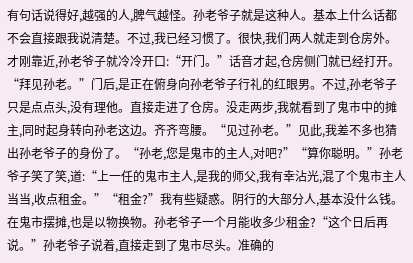有句话说得好,越强的人,脾气越怪。孙老爷子就是这种人。基本上什么话都不会直接跟我说清楚。不过,我已经习惯了。很快,我们两人就走到仓房外。才刚靠近,孙老爷子就冷冷开口:“开门。”话音才起,仓房侧门就已经打开。“拜见孙老。”门后,是正在俯身向孙老爷子行礼的红眼男。不过,孙老爷子只是点点头,没有理他。直接走进了仓房。没走两步,我就看到了鬼市中的摊主,同时起身转向孙老这边。齐齐弯腰。“见过孙老。”见此,我差不多也猜出孙老爷子的身份了。“孙老,您是鬼市的主人,对吧?”“算你聪明。”孙老爷子笑了笑,道:“上一任的鬼市主人,是我的师父,我有幸沾光,混了个鬼市主人当当,收点租金。”“租金?”我有些疑惑。阴行的大部分人,基本没什么钱。在鬼市摆摊,也是以物换物。孙老爷子一个月能收多少租金?“这个日后再说。”孙老爷子说着,直接走到了鬼市尽头。准确的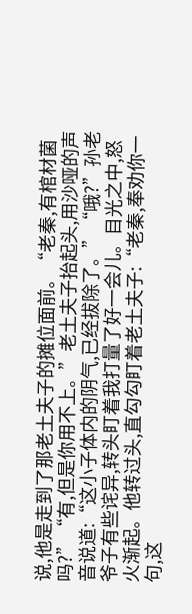说,他是走到了那老土夫子的摊位面前。“老秦,有棺材菌吗?”“有,但是你用不上。”老土夫子抬起头,用沙哑的声音说道:“这小子体内的阴气,已经拔除了。”“哦?”孙老爷子有些诧异,转头盯着我打量了好一会儿。目光之中,怒火渐起。他转过头,直勾勾盯着老土夫子:“老秦,奉劝你一句,这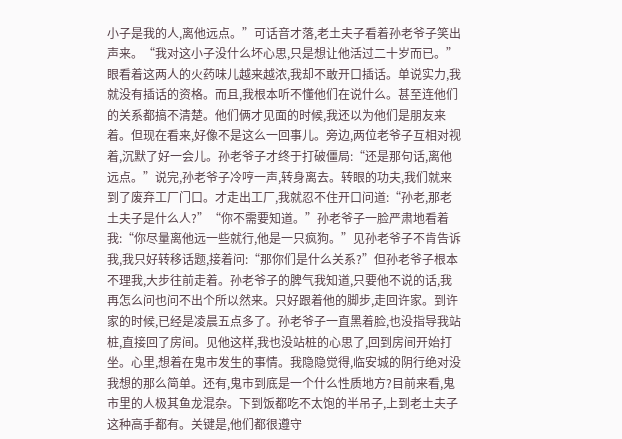小子是我的人,离他远点。”可话音才落,老土夫子看着孙老爷子笑出声来。“我对这小子没什么坏心思,只是想让他活过二十岁而已。”眼看着这两人的火药味儿越来越浓,我却不敢开口插话。单说实力,我就没有插话的资格。而且,我根本听不懂他们在说什么。甚至连他们的关系都搞不清楚。他们俩才见面的时候,我还以为他们是朋友来着。但现在看来,好像不是这么一回事儿。旁边,两位老爷子互相对视着,沉默了好一会儿。孙老爷子才终于打破僵局:“还是那句话,离他远点。”说完,孙老爷子冷哼一声,转身离去。转眼的功夫,我们就来到了废弃工厂门口。才走出工厂,我就忍不住开口问道:“孙老,那老土夫子是什么人?”“你不需要知道。”孙老爷子一脸严肃地看着我:“你尽量离他远一些就行,他是一只疯狗。”见孙老爷子不肯告诉我,我只好转移话题,接着问:“那你们是什么关系?”但孙老爷子根本不理我,大步往前走着。孙老爷子的脾气我知道,只要他不说的话,我再怎么问也问不出个所以然来。只好跟着他的脚步,走回许家。到许家的时候,已经是凌晨五点多了。孙老爷子一直黑着脸,也没指导我站桩,直接回了房间。见他这样,我也没站桩的心思了,回到房间开始打坐。心里,想着在鬼市发生的事情。我隐隐觉得,临安城的阴行绝对没我想的那么简单。还有,鬼市到底是一个什么性质地方?目前来看,鬼市里的人极其鱼龙混杂。下到饭都吃不太饱的半吊子,上到老土夫子这种高手都有。关键是,他们都很遵守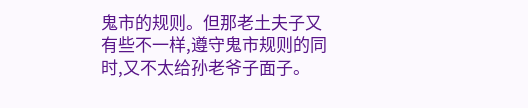鬼市的规则。但那老土夫子又有些不一样,遵守鬼市规则的同时,又不太给孙老爷子面子。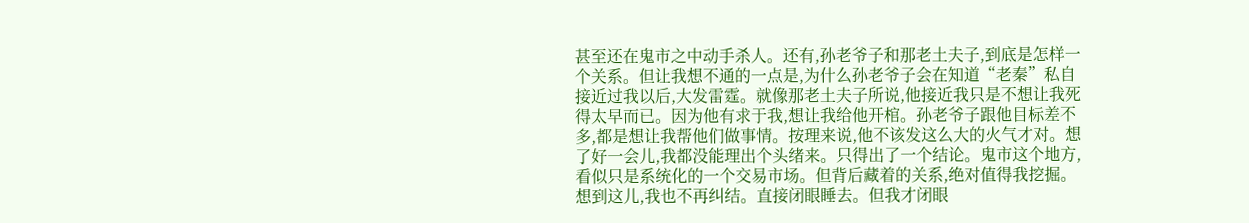甚至还在鬼市之中动手杀人。还有,孙老爷子和那老土夫子,到底是怎样一个关系。但让我想不通的一点是,为什么孙老爷子会在知道“老秦”私自接近过我以后,大发雷霆。就像那老土夫子所说,他接近我只是不想让我死得太早而已。因为他有求于我,想让我给他开棺。孙老爷子跟他目标差不多,都是想让我帮他们做事情。按理来说,他不该发这么大的火气才对。想了好一会儿,我都没能理出个头绪来。只得出了一个结论。鬼市这个地方,看似只是系统化的一个交易市场。但背后藏着的关系,绝对值得我挖掘。想到这儿,我也不再纠结。直接闭眼睡去。但我才闭眼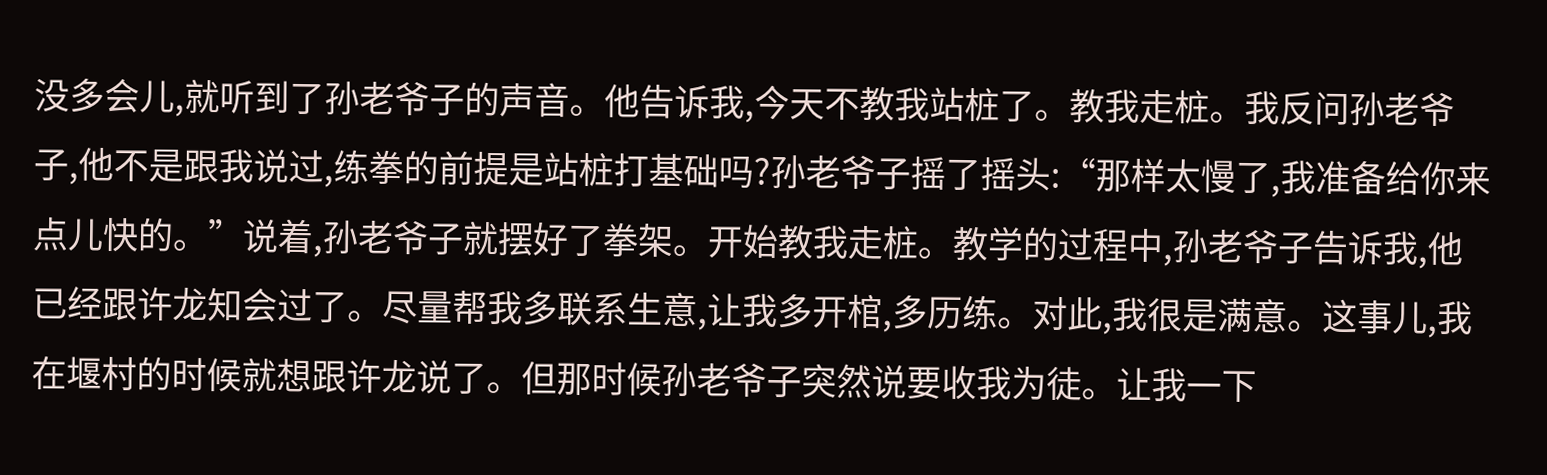没多会儿,就听到了孙老爷子的声音。他告诉我,今天不教我站桩了。教我走桩。我反问孙老爷子,他不是跟我说过,练拳的前提是站桩打基础吗?孙老爷子摇了摇头:“那样太慢了,我准备给你来点儿快的。”说着,孙老爷子就摆好了拳架。开始教我走桩。教学的过程中,孙老爷子告诉我,他已经跟许龙知会过了。尽量帮我多联系生意,让我多开棺,多历练。对此,我很是满意。这事儿,我在堰村的时候就想跟许龙说了。但那时候孙老爷子突然说要收我为徒。让我一下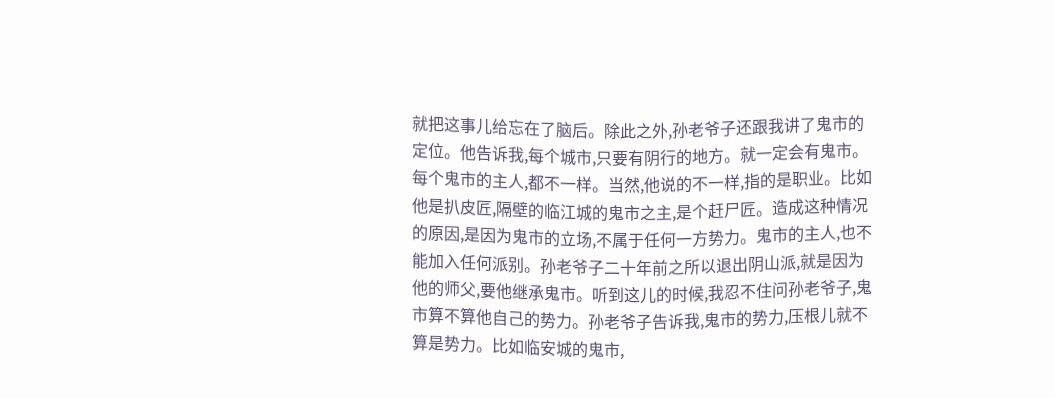就把这事儿给忘在了脑后。除此之外,孙老爷子还跟我讲了鬼市的定位。他告诉我,每个城市,只要有阴行的地方。就一定会有鬼市。每个鬼市的主人,都不一样。当然,他说的不一样,指的是职业。比如他是扒皮匠,隔壁的临江城的鬼市之主,是个赶尸匠。造成这种情况的原因,是因为鬼市的立场,不属于任何一方势力。鬼市的主人,也不能加入任何派别。孙老爷子二十年前之所以退出阴山派,就是因为他的师父,要他继承鬼市。听到这儿的时候,我忍不住问孙老爷子,鬼市算不算他自己的势力。孙老爷子告诉我,鬼市的势力,压根儿就不算是势力。比如临安城的鬼市,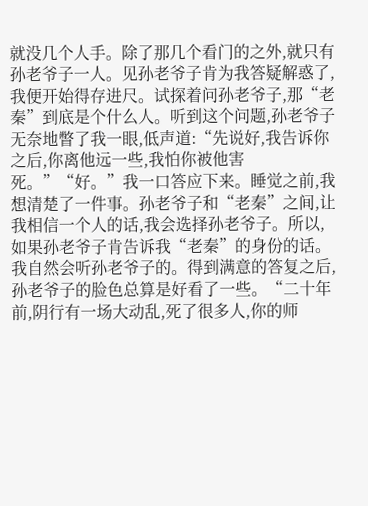就没几个人手。除了那几个看门的之外,就只有孙老爷子一人。见孙老爷子肯为我答疑解惑了,我便开始得存进尺。试探着问孙老爷子,那“老秦”到底是个什么人。听到这个问题,孙老爷子无奈地瞥了我一眼,低声道:“先说好,我告诉你之后,你离他远一些,我怕你被他害死。”“好。”我一口答应下来。睡觉之前,我想清楚了一件事。孙老爷子和“老秦”之间,让我相信一个人的话,我会选择孙老爷子。所以,如果孙老爷子肯告诉我“老秦”的身份的话。我自然会听孙老爷子的。得到满意的答复之后,孙老爷子的脸色总算是好看了一些。“二十年前,阴行有一场大动乱,死了很多人,你的师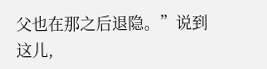父也在那之后退隐。”说到这儿,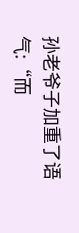孙老爷子加重了语气:“而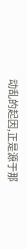动乱的起因,正是源于那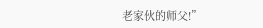老家伙的师父!”